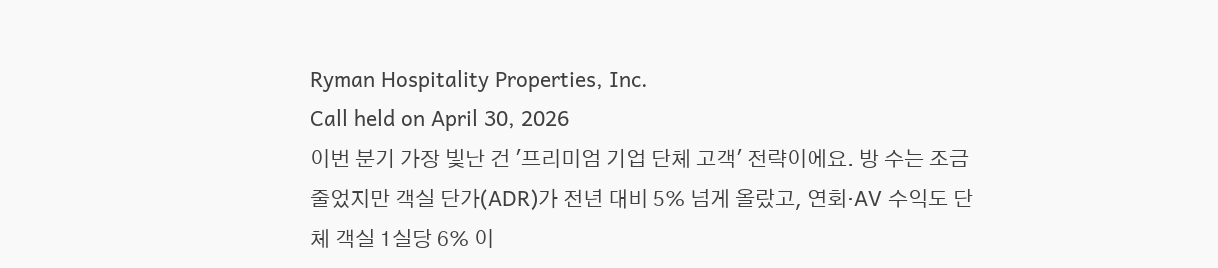Ryman Hospitality Properties, Inc.
Call held on April 30, 2026
이번 분기 가장 빛난 건 '프리미엄 기업 단체 고객' 전략이에요. 방 수는 조금 줄었지만 객실 단가(ADR)가 전년 대비 5% 넘게 올랐고, 연회·AV 수익도 단체 객실 1실당 6% 이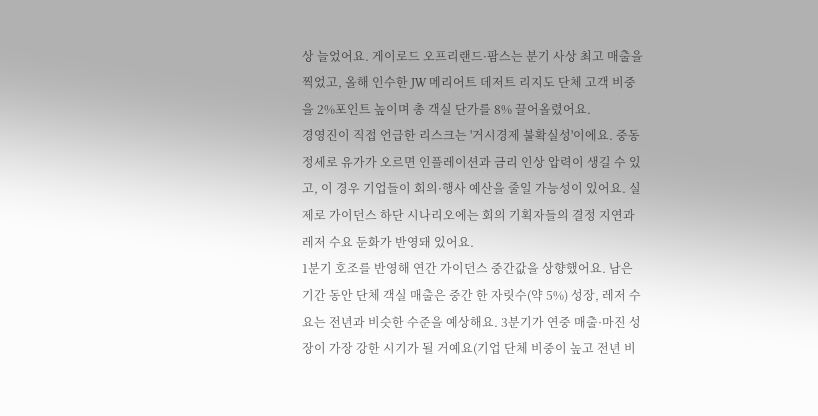상 늘었어요. 게이로드 오프리랜드·팜스는 분기 사상 최고 매출을 찍었고, 올해 인수한 JW 메리어트 데저트 리지도 단체 고객 비중을 2%포인트 높이며 총 객실 단가를 8% 끌어올렸어요.
경영진이 직접 언급한 리스크는 '거시경제 불확실성'이에요. 중동 정세로 유가가 오르면 인플레이션과 금리 인상 압력이 생길 수 있고, 이 경우 기업들이 회의·행사 예산을 줄일 가능성이 있어요. 실제로 가이던스 하단 시나리오에는 회의 기획자들의 결정 지연과 레저 수요 둔화가 반영돼 있어요.
1분기 호조를 반영해 연간 가이던스 중간값을 상향했어요. 남은 기간 동안 단체 객실 매출은 중간 한 자릿수(약 5%) 성장, 레저 수요는 전년과 비슷한 수준을 예상해요. 3분기가 연중 매출·마진 성장이 가장 강한 시기가 될 거예요(기업 단체 비중이 높고 전년 비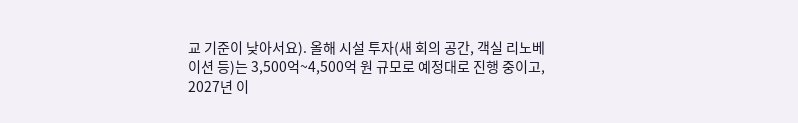교 기준이 낮아서요). 올해 시설 투자(새 회의 공간, 객실 리노베이션 등)는 3,500억~4,500억 원 규모로 예정대로 진행 중이고, 2027년 이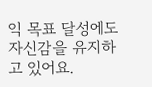익 목표 달성에도 자신감을 유지하고 있어요.